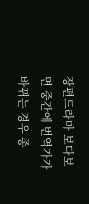장편드라마 보다보면 중간에 번역가가 바뀌는 경우 종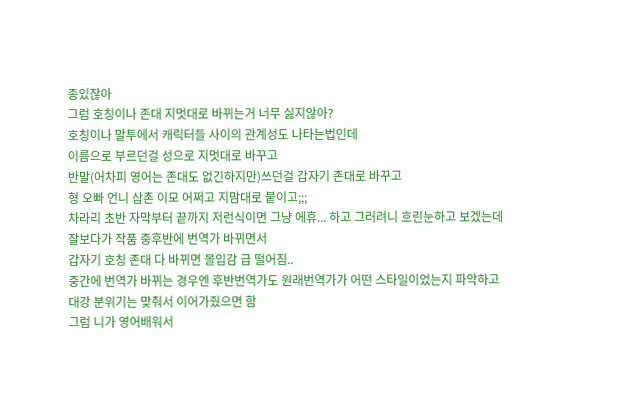종있잖아
그럼 호칭이나 존대 지멋대로 바뀌는거 너무 싫지않아?
호칭이나 말투에서 캐릭터들 사이의 관계성도 나타는법인데
이름으로 부르던걸 성으로 지멋대로 바꾸고
반말(어차피 영어는 존대도 없긴하지만)쓰던걸 갑자기 존대로 바꾸고
형 오빠 언니 삼촌 이모 어쩌고 지맘대로 붙이고;;;
차라리 초반 자막부터 끝까지 저런식이면 그냥 에휴... 하고 그러려니 흐린눈하고 보겠는데
잘보다가 작품 중후반에 번역가 바뀌면서
갑자기 호칭 존대 다 바뀌면 몰입감 급 떨어짐..
중간에 번역가 바뀌는 경우엔 후반번역가도 원래번역가가 어떤 스타일이었는지 파악하고
대강 분위기는 맞춰서 이어가줬으면 함
그럼 니가 영어배워서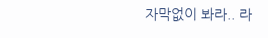자막없이 봐라.. 라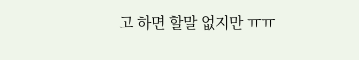고 하면 할말 없지만 ㅠㅠ